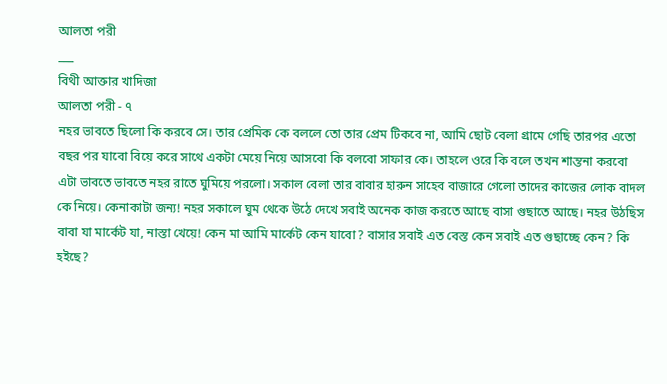আলতা পরী
___
বিথী আক্তার খাদিজা
আলতা পরী - ৭
নহর ভাবতে ছিলো কি করবে সে। তার প্রেমিক কে বললে তো তার প্রেম টিকবে না, আমি ছোট বেলা গ্রামে গেছি তারপর এতো বছর পর যাবো বিয়ে করে সাথে একটা মেয়ে নিয়ে আসবো কি বলবো সাফার কে। তাহলে ওরে কি বলে তখন শান্তনা করবো এটা ভাবতে ভাবতে নহর রাতে ঘুমিয়ে পরলো। সকাল বেলা তার বাবার হারুন সাহেব বাজারে গেলো তাদের কাজের লোক বাদল কে নিয়ে। কেনাকাটা জন্য! নহর সকালে ঘুম থেকে উঠে দেখে সবাই অনেক কাজ করতে আছে বাসা গুছাতে আছে। নহর উঠছিস বাবা যা মার্কেট যা, নাস্তা খেয়ে! কেন মা আমি মার্কেট কেন যাবো? বাসার সবাই এত বেস্ত কেন সবাই এত গুছাচ্ছে কেন? কি হইছে?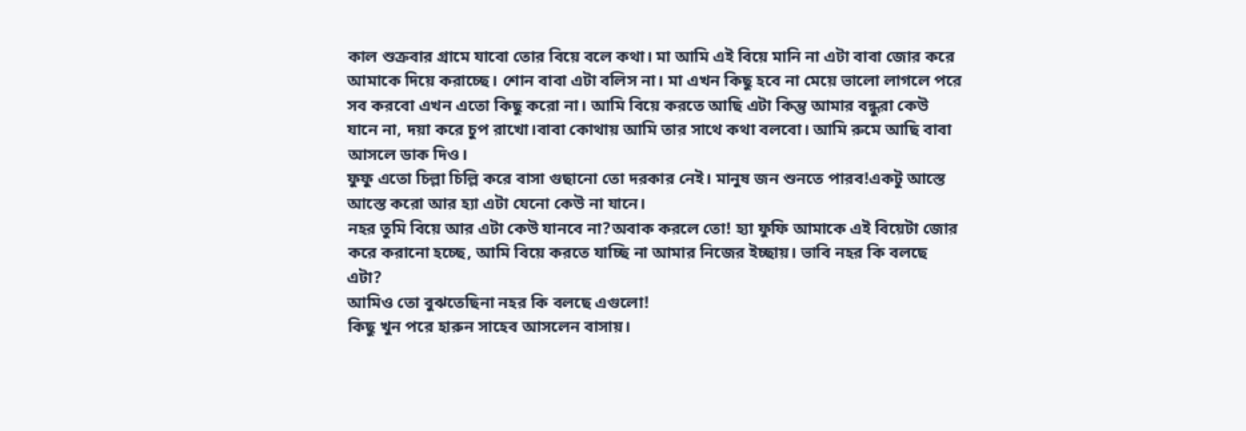কাল শুক্রবার গ্রামে যাবো তোর বিয়ে বলে কথা। মা আমি এই বিয়ে মানি না এটা বাবা জোর করে আমাকে দিয়ে করাচ্ছে। শোন বাবা এটা বলিস না। মা এখন কিছু হবে না মেয়ে ভালো লাগলে পরে সব করবো এখন এতো কিছু করো না। আমি বিয়ে করতে আছি এটা কিন্তু আমার বন্ধুরা কেউ যানে না, দয়া করে চুপ রাখো।বাবা কোথায় আমি তার সাথে কথা বলবো। আমি রুমে আছি বাবা আসলে ডাক দিও।
ফুফু এতো চিল্লা চিল্লি করে বাসা গুছানো তো দরকার নেই। মানুষ জন শুনতে পারব!একটু আস্তে আস্তে করো আর হ্যা এটা যেনো কেউ না যানে।
নহর তুমি বিয়ে আর এটা কেউ যানবে না?অবাক করলে তো! হ্যা ফুফি আমাকে এই বিয়েটা জোর করে করানো হচ্ছে, আমি বিয়ে করতে যাচ্ছি না আমার নিজের ইচ্ছায়। ভাবি নহর কি বলছে এটা?
আমিও তো বুঝতেছিনা নহর কি বলছে এগুলো!
কিছু খুন পরে হারুন সাহেব আসলেন বাসায়।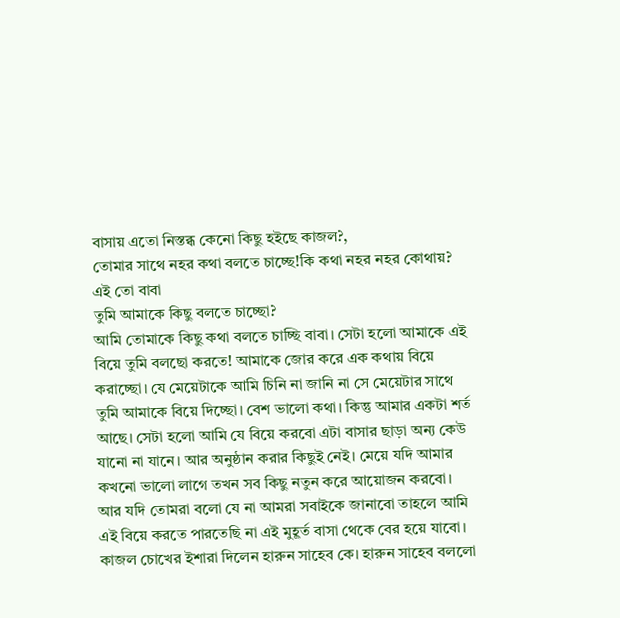বাসায় এতো নিস্তব্ধ কেনো কিছু হইছে কাজল?,
তোমার সাথে নহর কথা বলতে চাচ্ছে!কি কথা নহর নহর কোথায়? এই তো বাবা
তুমি আমাকে কিছু বলতে চাচ্ছো?
আমি তোমাকে কিছু কথা বলতে চাচ্ছি বাবা। সেটা হলো আমাকে এই বিয়ে তুমি বলছো করতে! আমাকে জোর করে এক কথায় বিয়ে করাচ্ছো। যে মেয়েটাকে আমি চিনি না জানি না সে মেয়েটার সাথে তুমি আমাকে বিয়ে দিচ্ছো। বেশ ভালো কথা। কিন্তু আমার একটা শর্ত আছে। সেটা হলো আমি যে বিয়ে করবো এটা বাসার ছাড়া অন্য কেউ যানো না যানে। আর অনুষ্ঠান করার কিছুই নেই। মেয়ে যদি আমার কখনো ভালো লাগে তখন সব কিছু নতুন করে আয়োজন করবো। আর যদি তোমরা বলো যে না আমরা সবাইকে জানাবো তাহলে আমি এই বিয়ে করতে পারতেছি না এই মুহূর্ত বাসা থেকে বের হয়ে যাবো। কাজল চোখের ইশারা দিলেন হারুন সাহেব কে। হারুন সাহেব বললো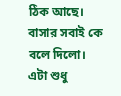ঠিক আছে। বাসার সবাই কে বলে দিলো। এটা শুধু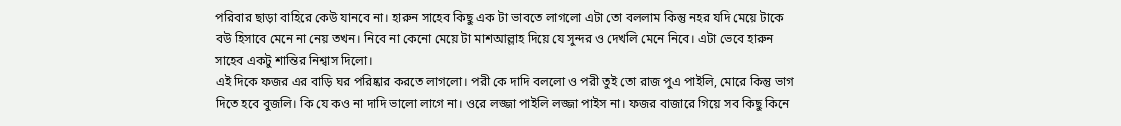পরিবার ছাড়া বাহিরে কেউ যানবে না। হারুন সাহেব কিছু এক টা ভাবতে লাগলো এটা তো বললাম কিন্তু নহর যদি মেয়ে টাকে বউ হিসাবে মেনে না নেয় তখন। নিবে না কেনো মেয়ে টা মাশআল্লাহ দিয়ে যে সুন্দর ও দেখলি মেনে নিবে। এটা ভেবে হারুন সাহেব একটু শান্তির নিশ্বাস দিলো।
এই দিকে ফজর এর বাড়ি ঘর পরিষ্কার করতে লাগলো। পরী কে দাদি বললো ও পরী তুই তো রাজ পুএ পাইলি, মোরে কিন্তু ভাগ দিতে হবে বুজলি। কি যে কও না দাদি ভালো লাগে না। ওরে লজ্জা পাইলি লজ্জা পাইস না। ফজর বাজারে গিয়ে সব কিছু কিনে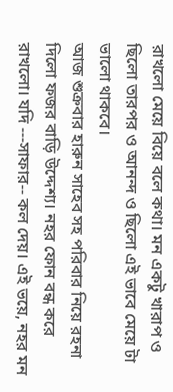রাখলো মেয়ে বিয়ে বলে কথা। মন একটু খারাপ ও ছিলো তারপর ও আনন্দ ও ছিলো এই ভাবে মেয়ে টা ভালো থাকবে।
আজ শুক্রবার হারুন সাহেব সহ পরিবার নিয়ে রহনা দিলো ফজর বাড়ি উদ্দেশ্য। নহর ফোন বন্ধ করে রাখলো। যদি ---সাফার-- কল দেয়। এই ভয়ে, নহর মন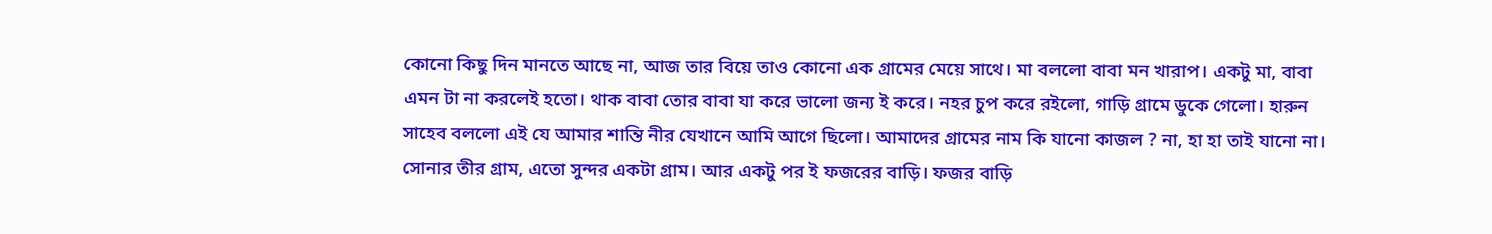কোনো কিছু দিন মানতে আছে না, আজ তার বিয়ে তাও কোনো এক গ্রামের মেয়ে সাথে। মা বললো বাবা মন খারাপ। একটু মা, বাবা এমন টা না করলেই হতো। থাক বাবা তোর বাবা যা করে ভালো জন্য ই করে। নহর চুপ করে রইলো, গাড়ি গ্রামে ডুকে গেলো। হারুন সাহেব বললো এই যে আমার শান্তি নীর যেখানে আমি আগে ছিলো। আমাদের গ্রামের নাম কি যানো কাজল ? না, হা হা তাই যানো না। সোনার তীর গ্রাম, এতো সুন্দর একটা গ্রাম। আর একটু পর ই ফজরের বাড়ি। ফজর বাড়ি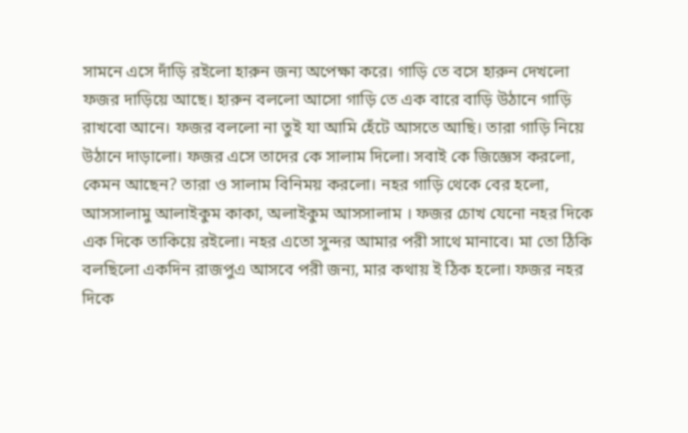সামনে এসে দাঁড়ি রইলো হারুন জন্য অপেক্ষা করে। গাড়ি তে বসে হারুন দেখলো ফজর দাড়িয়ে আছে। হারুন বললো আসো গাড়ি তে এক বারে বাড়ি উঠানে গাড়ি রাখবো আনে। ফজর বললো না তুই যা আমি হেঁটে আসতে আছি। তারা গাড়ি নিয়ে উঠানে দাড়ালো। ফজর এসে তাদের কে সালাম দিলো। সবাই কে জিজ্ঞেস করলো, কেমন আছেন? তারা ও সালাম বিনিময় করলো। নহর গাড়ি থেকে বের হলো, আসসালামু আলাইকুম কাকা, অলাইকুম আসসালাম । ফজর চোখ যেনো নহর দিকে এক দিকে তাকিয়ে রইলো। নহর এতো সুন্দর আমার পরী সাথে মানাবে। মা তো ঠিকি বলছিলো একদিন রাজপুএ আসবে পরী জন্য, মার কথায় ই ঠিক হলো। ফজর নহর দিকে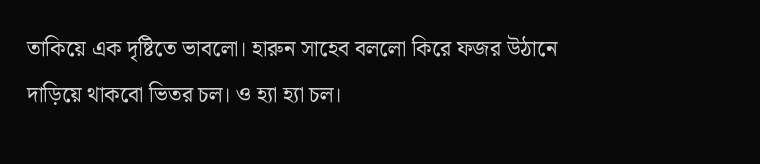তাকিয়ে এক দৃষ্টিতে ভাবলো। হারুন সাহেব বললো কিরে ফজর উঠানে দাড়িয়ে থাকবো ভিতর চল। ও হ্যা হ্যা চল।